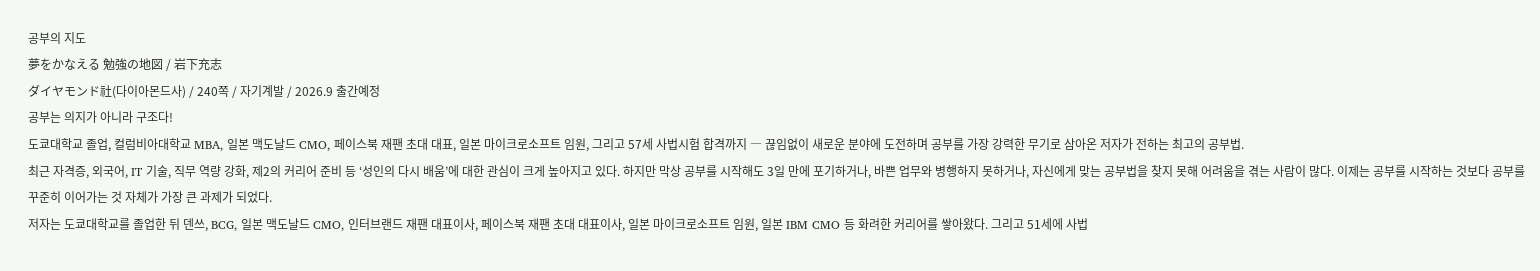공부의 지도
夢をかなえる 勉強の地図 / 岩下充志
ダイヤモンド社(다이아몬드사) / 240쪽 / 자기계발 / 2026.9 출간예정
공부는 의지가 아니라 구조다!
도쿄대학교 졸업, 컬럼비아대학교 MBA, 일본 맥도날드 CMO, 페이스북 재팬 초대 대표, 일본 마이크로소프트 임원, 그리고 57세 사법시험 합격까지 ― 끊임없이 새로운 분야에 도전하며 공부를 가장 강력한 무기로 삼아온 저자가 전하는 최고의 공부법.
최근 자격증, 외국어, IT 기술, 직무 역량 강화, 제2의 커리어 준비 등 ‘성인의 다시 배움’에 대한 관심이 크게 높아지고 있다. 하지만 막상 공부를 시작해도 3일 만에 포기하거나, 바쁜 업무와 병행하지 못하거나, 자신에게 맞는 공부법을 찾지 못해 어려움을 겪는 사람이 많다. 이제는 공부를 시작하는 것보다 공부를 꾸준히 이어가는 것 자체가 가장 큰 과제가 되었다.
저자는 도쿄대학교를 졸업한 뒤 덴쓰, BCG, 일본 맥도날드 CMO, 인터브랜드 재팬 대표이사, 페이스북 재팬 초대 대표이사, 일본 마이크로소프트 임원, 일본 IBM CMO 등 화려한 커리어를 쌓아왔다. 그리고 51세에 사법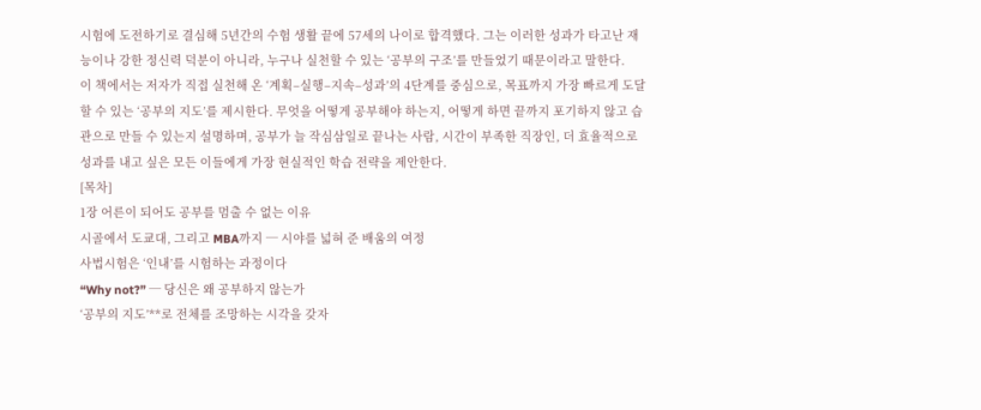시험에 도전하기로 결심해 5년간의 수험 생활 끝에 57세의 나이로 합격했다. 그는 이러한 성과가 타고난 재능이나 강한 정신력 덕분이 아니라, 누구나 실천할 수 있는 ‘공부의 구조’를 만들었기 때문이라고 말한다.
이 책에서는 저자가 직접 실천해 온 ‘계획–실행–지속–성과’의 4단계를 중심으로, 목표까지 가장 빠르게 도달할 수 있는 ‘공부의 지도’를 제시한다. 무엇을 어떻게 공부해야 하는지, 어떻게 하면 끝까지 포기하지 않고 습관으로 만들 수 있는지 설명하며, 공부가 늘 작심삼일로 끝나는 사람, 시간이 부족한 직장인, 더 효율적으로 성과를 내고 싶은 모든 이들에게 가장 현실적인 학습 전략을 제안한다.
[목차]
1장 어른이 되어도 공부를 멈출 수 없는 이유
시골에서 도쿄대, 그리고 MBA까지 ─ 시야를 넓혀 준 배움의 여정
사법시험은 ‘인내’를 시험하는 과정이다
“Why not?” ─ 당신은 왜 공부하지 않는가
‘공부의 지도’**로 전체를 조망하는 시각을 갖자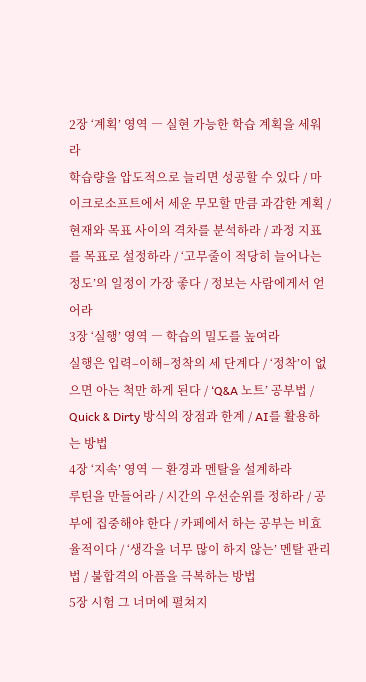2장 ‘계획’ 영역 ― 실현 가능한 학습 계획을 세워라
학습량을 압도적으로 늘리면 성공할 수 있다 / 마이크로소프트에서 세운 무모할 만큼 과감한 계획 / 현재와 목표 사이의 격차를 분석하라 / 과정 지표를 목표로 설정하라 / ‘고무줄이 적당히 늘어나는 정도’의 일정이 가장 좋다 / 정보는 사람에게서 얻어라
3장 ‘실행’ 영역 ― 학습의 밀도를 높여라
실행은 입력–이해–정착의 세 단계다 / ‘정착’이 없으면 아는 척만 하게 된다 / ‘Q&A 노트’ 공부법 / Quick & Dirty 방식의 장점과 한계 / AI를 활용하는 방법
4장 ‘지속’ 영역 ― 환경과 멘탈을 설계하라
루틴을 만들어라 / 시간의 우선순위를 정하라 / 공부에 집중해야 한다 / 카페에서 하는 공부는 비효율적이다 / ‘생각을 너무 많이 하지 않는’ 멘탈 관리법 / 불합격의 아픔을 극복하는 방법
5장 시험 그 너머에 펼쳐지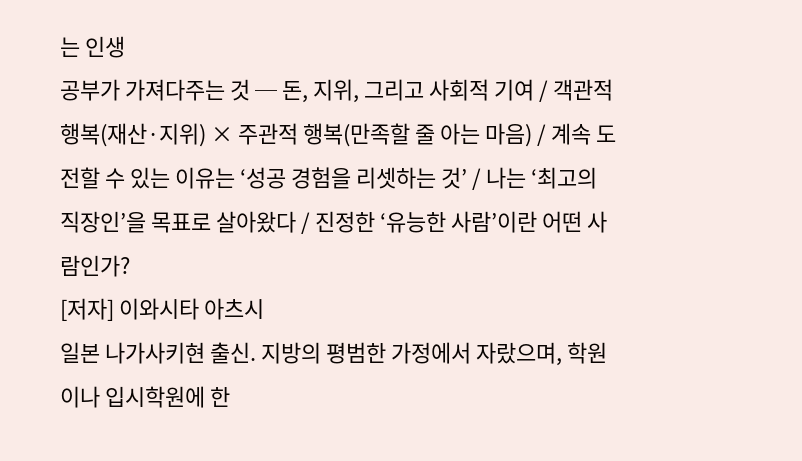는 인생
공부가 가져다주는 것 ─ 돈, 지위, 그리고 사회적 기여 / 객관적 행복(재산·지위) × 주관적 행복(만족할 줄 아는 마음) / 계속 도전할 수 있는 이유는 ‘성공 경험을 리셋하는 것’ / 나는 ‘최고의 직장인’을 목표로 살아왔다 / 진정한 ‘유능한 사람’이란 어떤 사람인가?
[저자] 이와시타 아츠시
일본 나가사키현 출신. 지방의 평범한 가정에서 자랐으며, 학원이나 입시학원에 한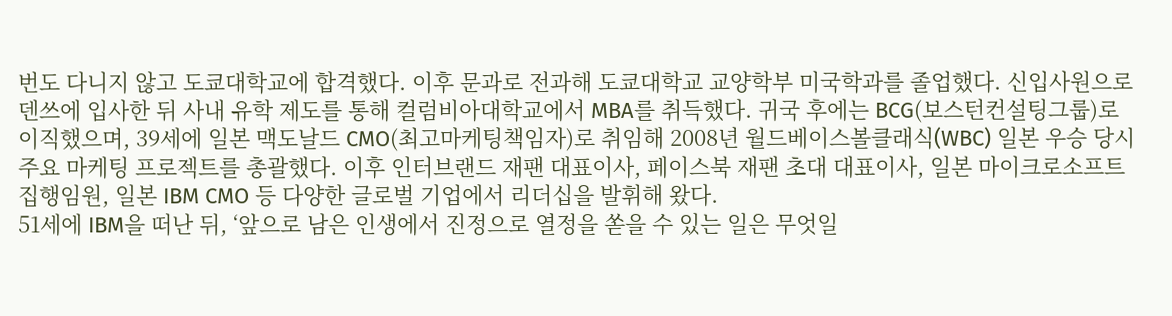번도 다니지 않고 도쿄대학교에 합격했다. 이후 문과로 전과해 도쿄대학교 교양학부 미국학과를 졸업했다. 신입사원으로 덴쓰에 입사한 뒤 사내 유학 제도를 통해 컬럼비아대학교에서 MBA를 취득했다. 귀국 후에는 BCG(보스턴컨설팅그룹)로 이직했으며, 39세에 일본 맥도날드 CMO(최고마케팅책임자)로 취임해 2008년 월드베이스볼클래식(WBC) 일본 우승 당시 주요 마케팅 프로젝트를 총괄했다. 이후 인터브랜드 재팬 대표이사, 페이스북 재팬 초대 대표이사, 일본 마이크로소프트 집행임원, 일본 IBM CMO 등 다양한 글로벌 기업에서 리더십을 발휘해 왔다.
51세에 IBM을 떠난 뒤, ‘앞으로 남은 인생에서 진정으로 열정을 쏟을 수 있는 일은 무엇일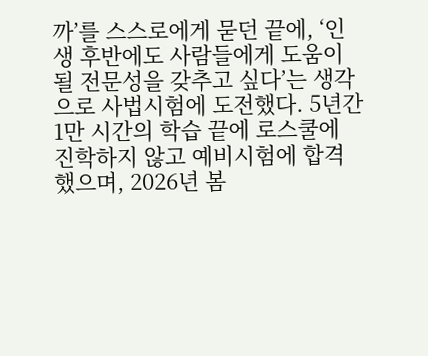까’를 스스로에게 묻던 끝에, ‘인생 후반에도 사람들에게 도움이 될 전문성을 갖추고 싶다’는 생각으로 사법시험에 도전했다. 5년간 1만 시간의 학습 끝에 로스쿨에 진학하지 않고 예비시험에 합격했으며, 2026년 봄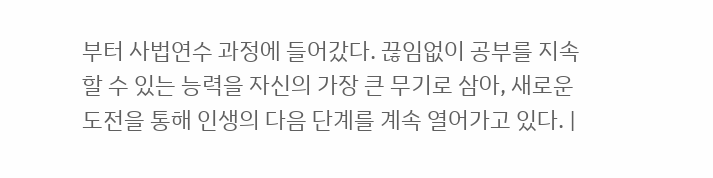부터 사법연수 과정에 들어갔다. 끊임없이 공부를 지속할 수 있는 능력을 자신의 가장 큰 무기로 삼아, 새로운 도전을 통해 인생의 다음 단계를 계속 열어가고 있다. |